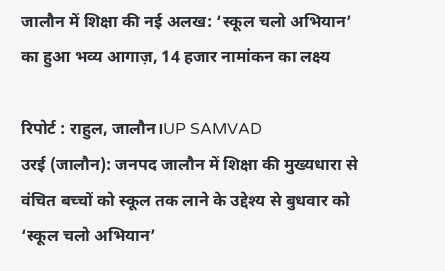जालौन में शिक्षा की नई अलख: ‘स्कूल चलो अभियान’ का हुआ भव्य आगाज़, 14 हजार नामांकन का लक्ष्य

रिपोर्ट : राहुल, जालौन।UP SAMVAD
उरई (जालौन): जनपद जालौन में शिक्षा की मुख्यधारा से वंचित बच्चों को स्कूल तक लाने के उद्देश्य से बुधवार को ‘स्कूल चलो अभियान’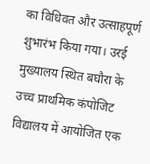का विधिवत और उत्साहपूर्ण शुभारंभ किया गया। उरई मुख्यालय स्थित बघौरा के उच्च प्राथमिक कंपोजिट विद्यालय में आयोजित एक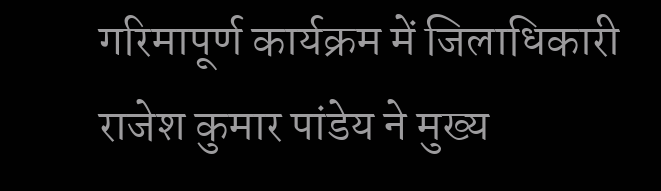गरिमापूर्ण कार्यक्रम में जिलाधिकारी राजेश कुमार पांडेय ने मुख्य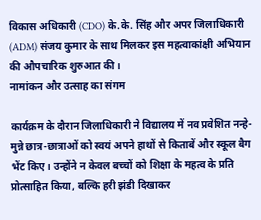विकास अधिकारी (CDO) के.के. सिंह और अपर जिलाधिकारी (ADM) संजय कुमार के साथ मिलकर इस महत्वाकांक्षी अभियान की औपचारिक शुरुआत की।
नामांकन और उत्साह का संगम

कार्यक्रम के दौरान जिलाधिकारी ने विद्यालय में नव प्रवेशित नन्हे-मुन्ने छात्र-छात्राओं को स्वयं अपने हाथों से किताबें और स्कूल बैग भेंट किए। उन्होंने न केवल बच्चों को शिक्षा के महत्व के प्रति प्रोत्साहित किया, बल्कि हरी झंडी दिखाकर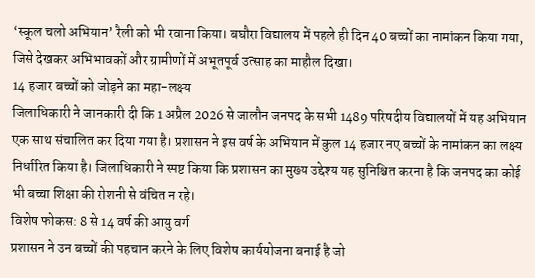‘स्कूल चलो अभियान’ रैली को भी रवाना किया। बघौरा विद्यालय में पहले ही दिन 40 बच्चों का नामांकन किया गया, जिसे देखकर अभिभावकों और ग्रामीणों में अभूतपूर्व उत्साह का माहौल दिखा।
14 हजार बच्चों को जोड़ने का महा-लक्ष्य
जिलाधिकारी ने जानकारी दी कि 1 अप्रैल 2026 से जालौन जनपद के सभी 1489 परिषदीय विद्यालयों में यह अभियान एक साथ संचालित कर दिया गया है। प्रशासन ने इस वर्ष के अभियान में कुल 14 हजार नए बच्चों के नामांकन का लक्ष्य निर्धारित किया है। जिलाधिकारी ने स्पष्ट किया कि प्रशासन का मुख्य उद्देश्य यह सुनिश्चित करना है कि जनपद का कोई भी बच्चा शिक्षा की रोशनी से वंचित न रहे।
विशेष फोकस: 8 से 14 वर्ष की आयु वर्ग
प्रशासन ने उन बच्चों की पहचान करने के लिए विशेष कार्ययोजना बनाई है जो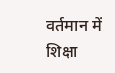वर्तमान में शिक्षा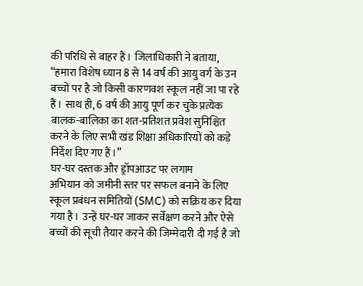की परिधि से बाहर हैं। जिलाधिकारी ने बताया, “हमारा विशेष ध्यान 8 से 14 वर्ष की आयु वर्ग के उन बच्चों पर है जो किसी कारणवश स्कूल नहीं जा पा रहे हैं। साथ ही, 6 वर्ष की आयु पूर्ण कर चुके प्रत्येक बालक-बालिका का शत-प्रतिशत प्रवेश सुनिश्चित करने के लिए सभी खंड शिक्षा अधिकारियों को कड़े निर्देश दिए गए हैं।”
घर-घर दस्तक और ड्रॉपआउट पर लगाम
अभियान को जमीनी स्तर पर सफल बनाने के लिए स्कूल प्रबंधन समितियों (SMC) को सक्रिय कर दिया गया है। उन्हें घर-घर जाकर सर्वेक्षण करने और ऐसे बच्चों की सूची तैयार करने की जिम्मेदारी दी गई है जो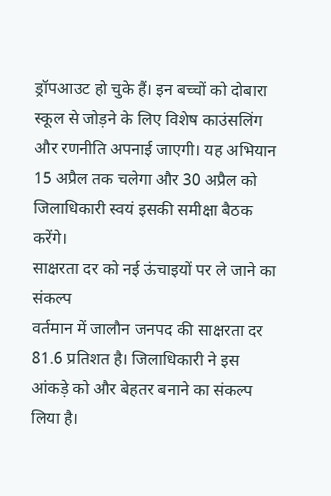ड्रॉपआउट हो चुके हैं। इन बच्चों को दोबारा स्कूल से जोड़ने के लिए विशेष काउंसलिंग और रणनीति अपनाई जाएगी। यह अभियान 15 अप्रैल तक चलेगा और 30 अप्रैल को जिलाधिकारी स्वयं इसकी समीक्षा बैठक करेंगे।
साक्षरता दर को नई ऊंचाइयों पर ले जाने का संकल्प
वर्तमान में जालौन जनपद की साक्षरता दर 81.6 प्रतिशत है। जिलाधिकारी ने इस आंकड़े को और बेहतर बनाने का संकल्प लिया है।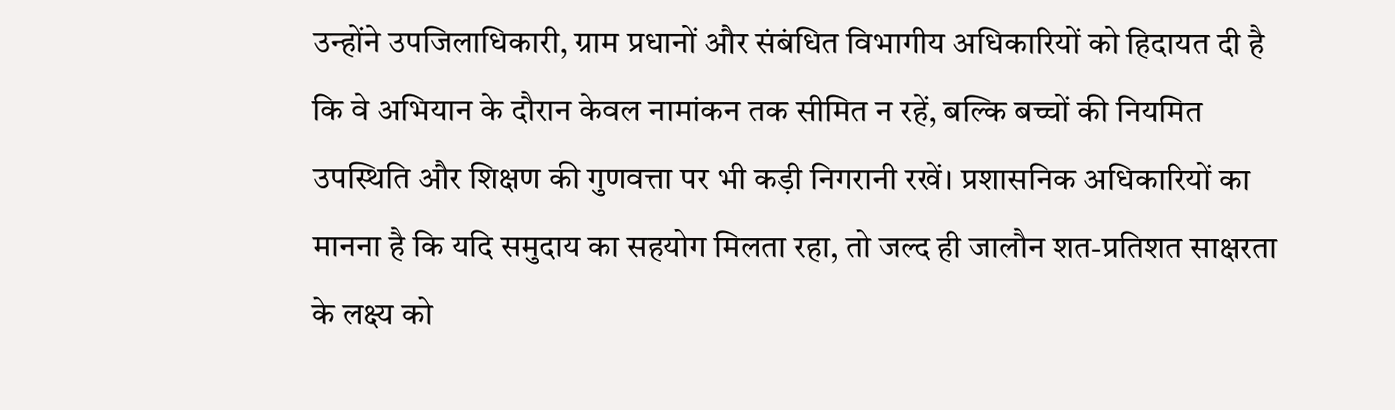उन्होंने उपजिलाधिकारी, ग्राम प्रधानों और संबंधित विभागीय अधिकारियों को हिदायत दी है कि वे अभियान के दौरान केवल नामांकन तक सीमित न रहें, बल्कि बच्चों की नियमित उपस्थिति और शिक्षण की गुणवत्ता पर भी कड़ी निगरानी रखें। प्रशासनिक अधिकारियों का मानना है कि यदि समुदाय का सहयोग मिलता रहा, तो जल्द ही जालौन शत-प्रतिशत साक्षरता के लक्ष्य को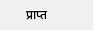प्राप्त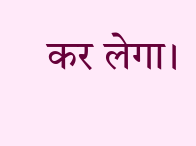कर लेगा।